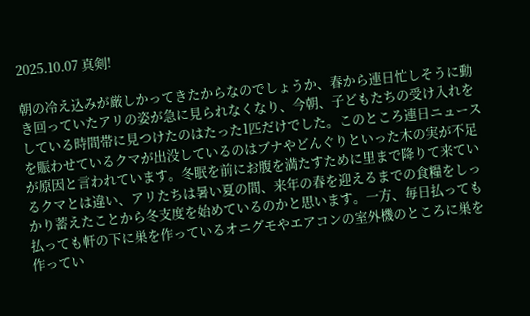2025.10.07 真剣!

朝の冷え込みが厳しかってきたからなのでしょうか、春から連日忙しそうに動き回っていたアリの姿が急に見られなくなり、今朝、子どもたちの受け入れをしている時間帯に見つけたのはたった1匹だけでした。このところ連日ニュースを賑わせているクマが出没しているのはブナやどんぐりといった木の実が不足が原因と言われています。冬眠を前にお腹を満たすために里まで降りて来ているクマとは違い、アリたちは暑い夏の間、来年の春を迎えるまでの食糧をしっかり蓄えたことから冬支度を始めているのかと思います。一方、毎日払っても払っても軒の下に巣を作っているオニグモやエアコンの室外機のところに巣を作ってい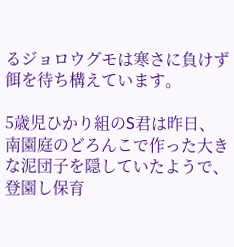るジョロウグモは寒さに負けず餌を待ち構えています。

5歳児ひかり組のS君は昨日、南園庭のどろんこで作った大きな泥団子を隠していたようで、登園し保育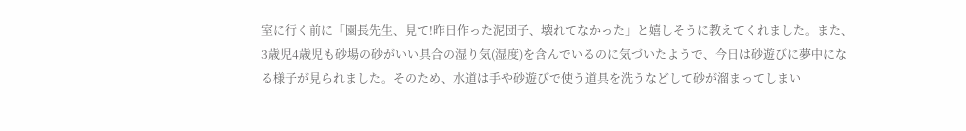室に行く前に「園長先生、見て!昨日作った泥団子、壊れてなかった」と嬉しそうに教えてくれました。また、3歳児4歳児も砂場の砂がいい具合の湿り気(湿度)を含んでいるのに気づいたようで、今日は砂遊びに夢中になる様子が見られました。そのため、水道は手や砂遊びで使う道具を洗うなどして砂が溜まってしまい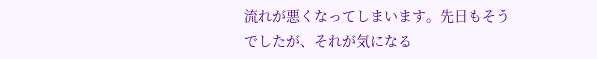流れが悪くなってしまいます。先日もそうでしたが、それが気になる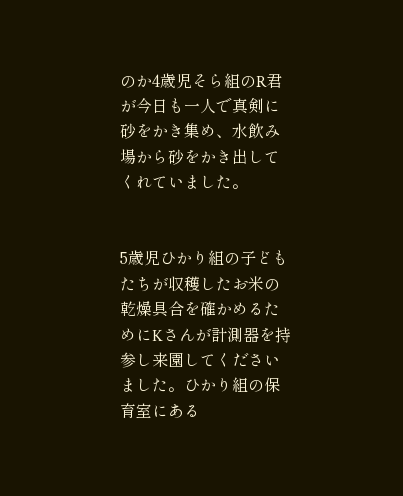のか4歳児そら組のR君が今日も一人で真剣に砂をかき集め、水飲み場から砂をかき出してくれていました。


5歳児ひかり組の子どもたちが収穫したお米の乾燥具合を確かめるためにKさんが計測器を持参し来園してくださいました。ひかり組の保育室にある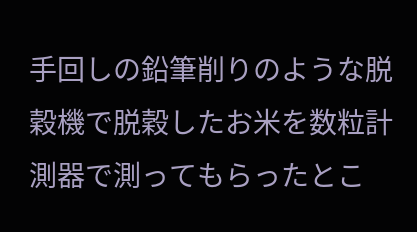手回しの鉛筆削りのような脱穀機で脱穀したお米を数粒計測器で測ってもらったとこ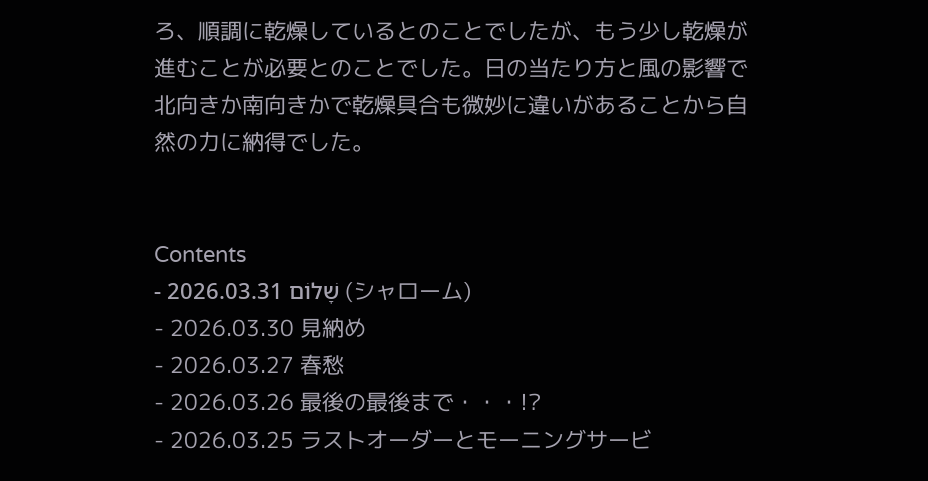ろ、順調に乾燥しているとのことでしたが、もう少し乾燥が進むことが必要とのことでした。日の当たり方と風の影響で北向きか南向きかで乾燥具合も微妙に違いがあることから自然の力に納得でした。


Contents
- 2026.03.31 שָׁלוֹם (シャローム)
- 2026.03.30 見納め
- 2026.03.27 春愁
- 2026.03.26 最後の最後まで・・・!?
- 2026.03.25 ラストオーダーとモーニングサービ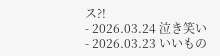ス?!
- 2026.03.24 泣き笑い
- 2026.03.23 いいもの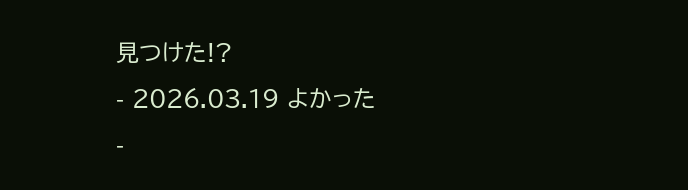見つけた!?
- 2026.03.19 よかった
-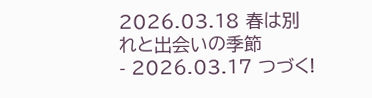2026.03.18 春は別れと出会いの季節
- 2026.03.17 つづく!